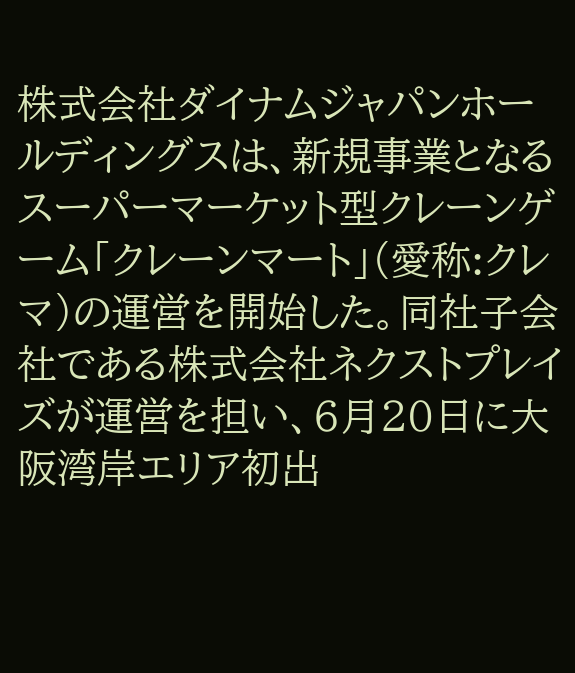株式会社ダイナムジャパンホールディングスは、新規事業となるスーパーマーケット型クレーンゲーム「クレーンマート」(愛称:クレマ)の運営を開始した。同社子会社である株式会社ネクストプレイズが運営を担い、6月20日に大阪湾岸エリア初出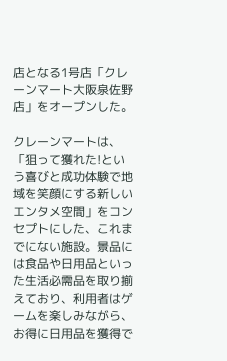店となる1号店「クレーンマート大阪泉佐野店」をオープンした。

クレーンマートは、「狙って獲れた!という喜びと成功体験で地域を笑顔にする新しいエンタメ空間」をコンセプトにした、これまでにない施設。景品には食品や日用品といった生活必需品を取り揃えており、利用者はゲームを楽しみながら、お得に日用品を獲得で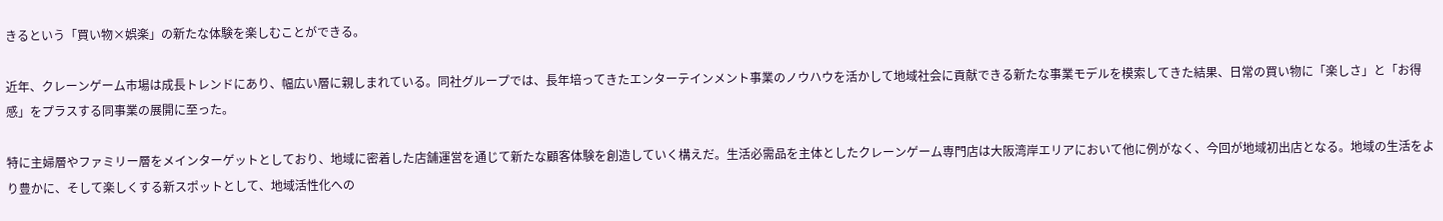きるという「買い物×娯楽」の新たな体験を楽しむことができる。

近年、クレーンゲーム市場は成長トレンドにあり、幅広い層に親しまれている。同社グループでは、長年培ってきたエンターテインメント事業のノウハウを活かして地域社会に貢献できる新たな事業モデルを模索してきた結果、日常の買い物に「楽しさ」と「お得感」をプラスする同事業の展開に至った。

特に主婦層やファミリー層をメインターゲットとしており、地域に密着した店舗運営を通じて新たな顧客体験を創造していく構えだ。生活必需品を主体としたクレーンゲーム専門店は大阪湾岸エリアにおいて他に例がなく、今回が地域初出店となる。地域の生活をより豊かに、そして楽しくする新スポットとして、地域活性化への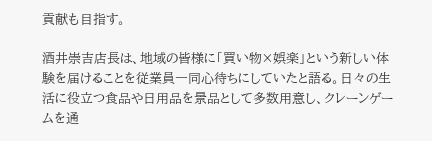貢献も目指す。

酒井崇吉店長は、地域の皆様に「買い物×娯楽」という新しい体験を届けることを従業員一同心待ちにしていたと語る。日々の生活に役立つ食品や日用品を景品として多数用意し、クレーンゲームを通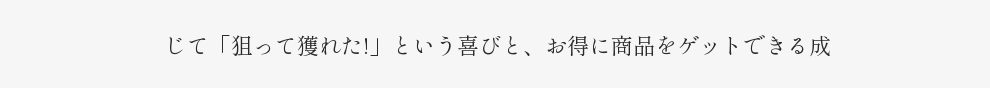じて「狙って獲れた!」という喜びと、お得に商品をゲットできる成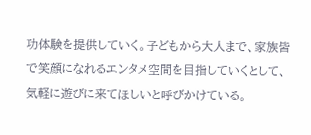功体験を提供していく。子どもから大人まで、家族皆で笑顔になれるエンタメ空間を目指していくとして、気軽に遊びに来てほしいと呼びかけている。